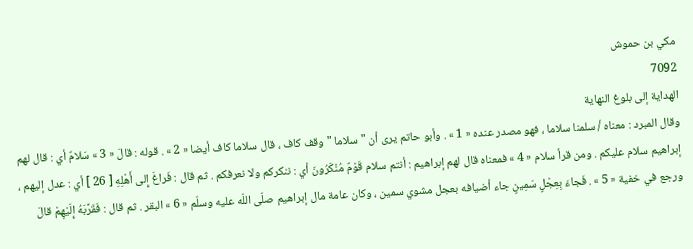مكي بن حموش
7092
الهداية إلى بلوغ النهاية
وقال المبرد : معناه / سلمنا سلاما ، فهو مصدر عنده « 1 » . وأبو حاتم يرى أن " سلاما " وقف كاف ، قال سلاما كاف أيضا « 2 » . قوله : قالَ « 3 » سَلامٌ أي : قال لهم إبراهيم سلام عليكم . ومن قرأ سلام « 4 » فمعناه قال لهم إبراهيم : أنتم سلام قَوْمٌ مُنْكَرُونَ أي : ننكركم ولا نعرفكم . ثم قال : فَراغَ إِلى أَهْلِهِ [ 26 ] أي : عدل إليهم ، ورجع في خفية « 5 » . فَجاءَ بِعِجْلٍ سَمِينٍ جاء أضيافه بعجل مشوي سمين ، وكان عامة مال إبراهيم صلّى اللّه عليه وسلّم « 6 » البقر . ثم قال : فَقَرَّبَهُ إِلَيْهِمْ قالَ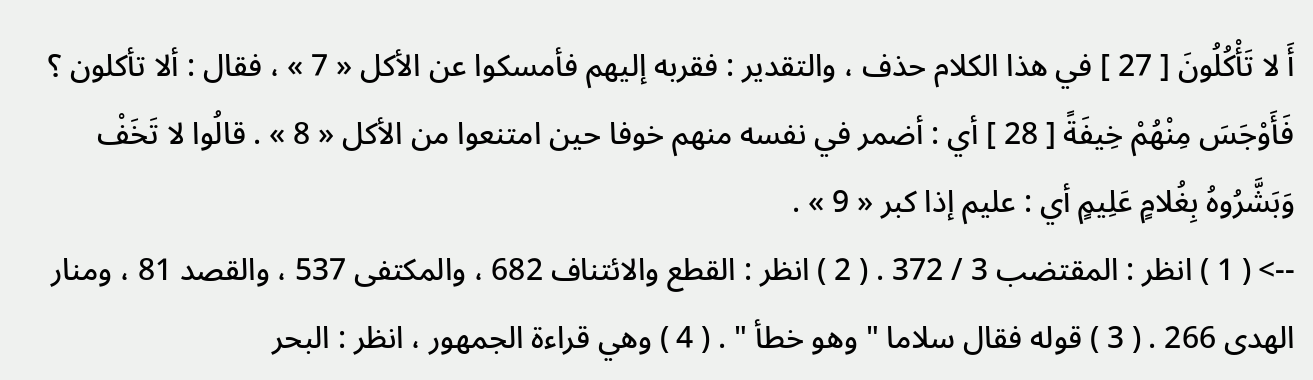أَ لا تَأْكُلُونَ [ 27 ] في هذا الكلام حذف ، والتقدير : فقربه إليهم فأمسكوا عن الأكل « 7 » ، فقال : ألا تأكلون ؟ فَأَوْجَسَ مِنْهُمْ خِيفَةً [ 28 ] أي : أضمر في نفسه منهم خوفا حين امتنعوا من الأكل « 8 » . قالُوا لا تَخَفْ وَبَشَّرُوهُ بِغُلامٍ عَلِيمٍ أي : عليم إذا كبر « 9 » .
--> ( 1 ) انظر : المقتضب 3 / 372 . ( 2 ) انظر : القطع والائتناف 682 ، والمكتفى 537 ، والقصد 81 ، ومنار الهدى 266 . ( 3 ) قوله فقال سلاما " وهو خطأ " . ( 4 ) وهي قراءة الجمهور ، انظر : البحر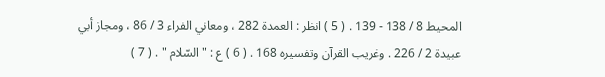المحيط 8 / 138 - 139 . ( 5 ) انظر : العمدة 282 ، ومعاني الفراء 3 / 86 ، ومجاز أبي عبيدة 2 / 226 . وغريب القرآن وتفسيره 168 . ( 6 ) ع : " السّلام " . ( 7 )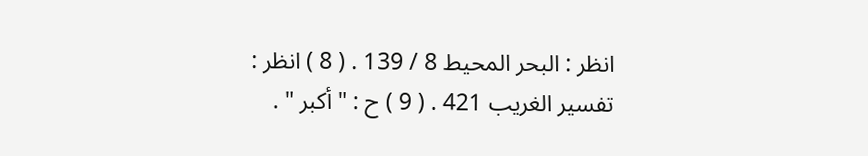انظر : البحر المحيط 8 / 139 . ( 8 ) انظر : تفسير الغريب 421 . ( 9 ) ح : " أكبر " .